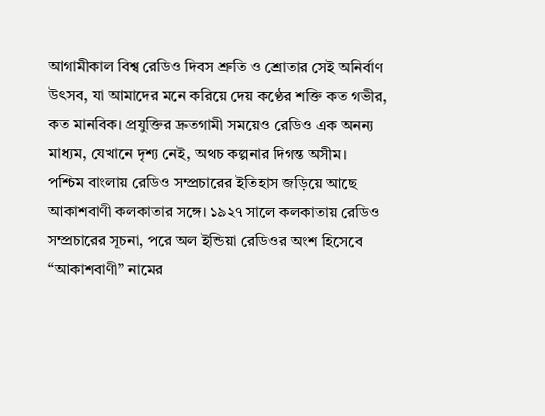আগামীকাল বিশ্ব রেডিও দিবস শ্রুতি ও শ্রোতার সেই অনির্বাণ উৎসব, যা আমাদের মনে করিয়ে দেয় কণ্ঠের শক্তি কত গভীর, কত মানবিক। প্রযুক্তির দ্রুতগামী সময়েও রেডিও এক অনন্য মাধ্যম, যেখানে দৃশ্য নেই, অথচ কল্পনার দিগন্ত অসীম।
পশ্চিম বাংলায় রেডিও সম্প্রচারের ইতিহাস জড়িয়ে আছে আকাশবাণী কলকাতার সঙ্গে। ১৯২৭ সালে কলকাতায় রেডিও সম্প্রচারের সূচনা, পরে অল ইন্ডিয়া রেডিওর অংশ হিসেবে “আকাশবাণী” নামের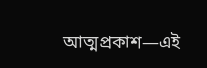আত্মপ্রকাশ—এই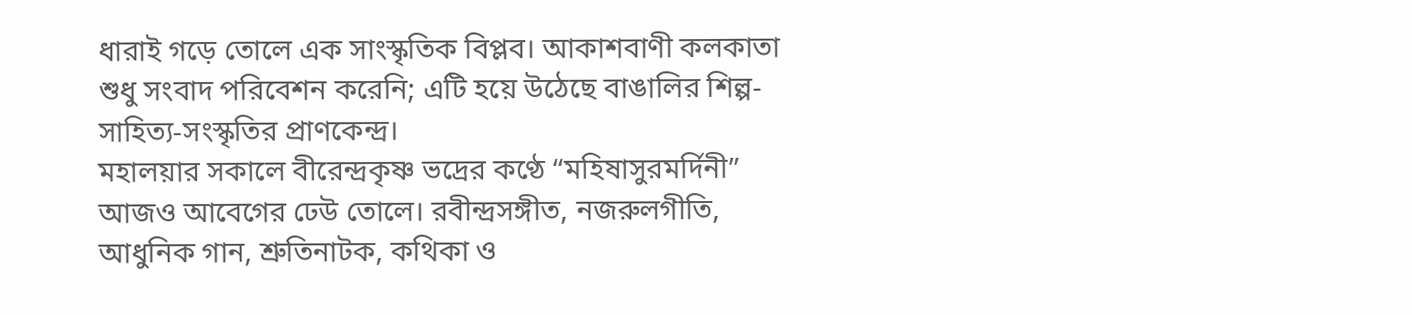ধারাই গড়ে তোলে এক সাংস্কৃতিক বিপ্লব। আকাশবাণী কলকাতা শুধু সংবাদ পরিবেশন করেনি; এটি হয়ে উঠেছে বাঙালির শিল্প-সাহিত্য-সংস্কৃতির প্রাণকেন্দ্র।
মহালয়ার সকালে বীরেন্দ্রকৃষ্ণ ভদ্রের কণ্ঠে “মহিষাসুরমর্দিনী” আজও আবেগের ঢেউ তোলে। রবীন্দ্রসঙ্গীত, নজরুলগীতি, আধুনিক গান, শ্রুতিনাটক, কথিকা ও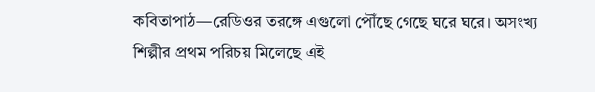কবিতাপাঠ—রেডিওর তরঙ্গে এগুলো পৌঁছে গেছে ঘরে ঘরে। অসংখ্য শিল্পীর প্রথম পরিচয় মিলেছে এই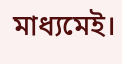মাধ্যমেই।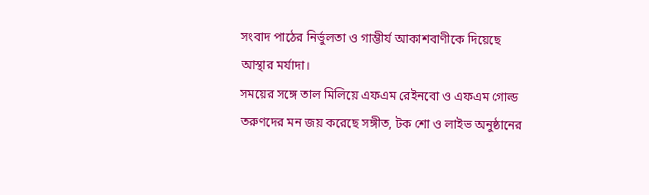সংবাদ পাঠের নির্ভুলতা ও গাম্ভীর্য আকাশবাণীকে দিয়েছে আস্থার মর্যাদা।
সময়ের সঙ্গে তাল মিলিয়ে এফএম রেইনবো ও এফএম গোল্ড তরুণদের মন জয় করেছে সঙ্গীত, টক শো ও লাইভ অনুষ্ঠানের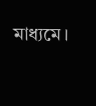মাধ্যমে।